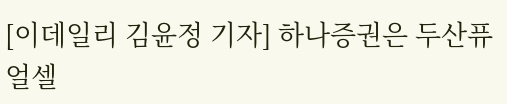[이데일리 김윤정 기자] 하나증권은 두산퓨얼셀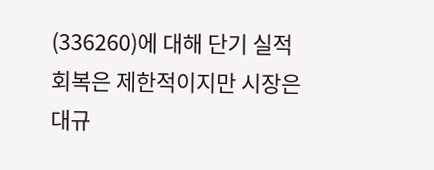(336260)에 대해 단기 실적 회복은 제한적이지만 시장은 대규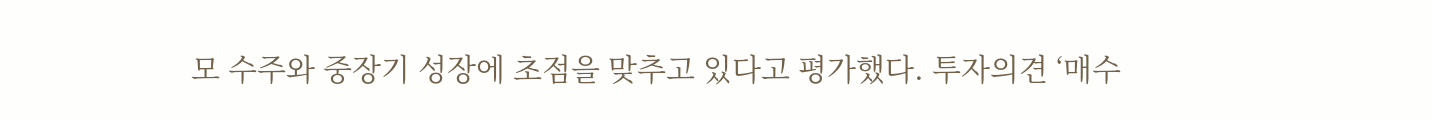모 수주와 중장기 성장에 초점을 맞추고 있다고 평가했다. 투자의견 ‘매수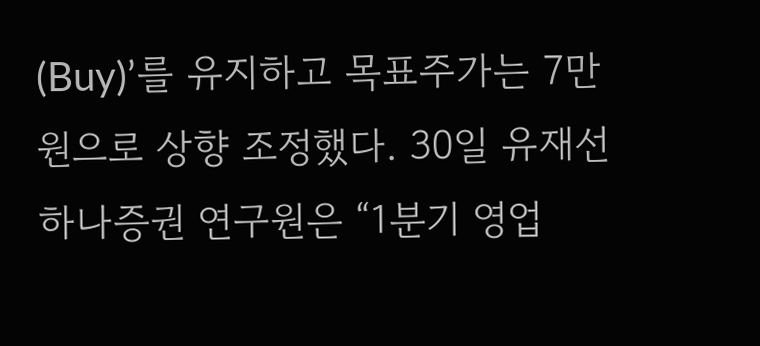(Buy)’를 유지하고 목표주가는 7만원으로 상향 조정했다. 30일 유재선 하나증권 연구원은 “1분기 영업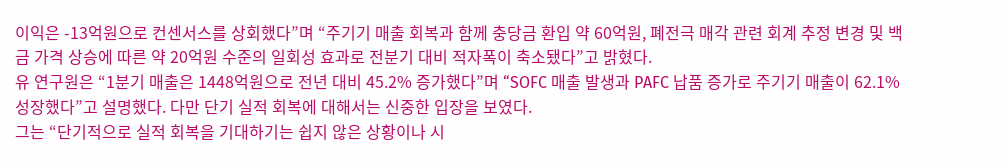이익은 -13억원으로 컨센서스를 상회했다”며 “주기기 매출 회복과 함께 충당금 환입 약 60억원, 폐전극 매각 관련 회계 추정 변경 및 백금 가격 상승에 따른 약 20억원 수준의 일회성 효과로 전분기 대비 적자폭이 축소됐다”고 밝혔다.
유 연구원은 “1분기 매출은 1448억원으로 전년 대비 45.2% 증가했다”며 “SOFC 매출 발생과 PAFC 납품 증가로 주기기 매출이 62.1% 성장했다”고 설명했다. 다만 단기 실적 회복에 대해서는 신중한 입장을 보였다.
그는 “단기적으로 실적 회복을 기대하기는 쉽지 않은 상황이나 시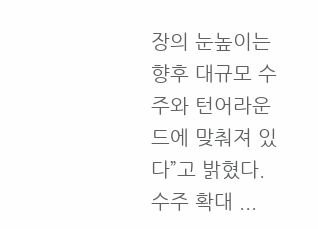장의 눈높이는 향후 대규모 수주와 턴어라운드에 맞춰져 있다”고 밝혔다. 수주 확대 ...